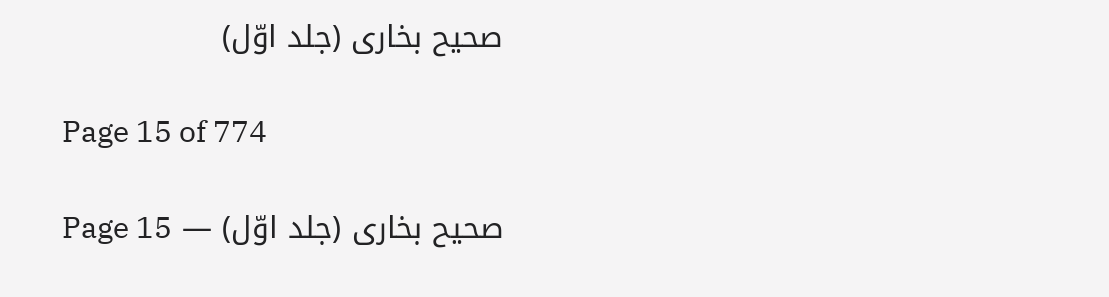صحیح بخاری (جلد اوّل)

Page 15 of 774

صحیح بخاری (جلد اوّل) — Page 15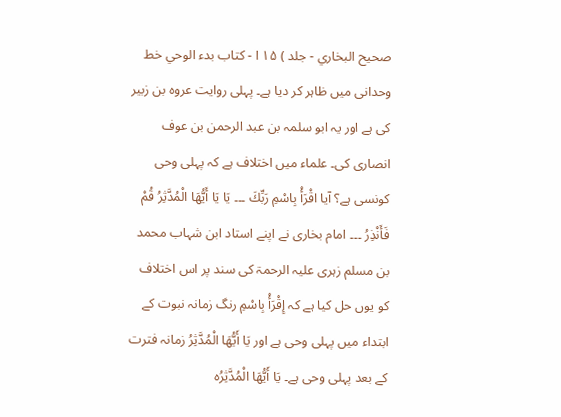صحيح البخاري - جلد ) ۱۵ ا - كتاب بدء الوحي خط وحدانی میں ظاہر کر دیا ہے۔ پہلی روایت عروہ بن زبیر کی ہے اور یہ ابو سلمہ بن عبد الرحمن بن عوف انصاری کی۔ علماء میں اختلاف ہے کہ پہلی وحی کونسی ہے؟ آیا اقْرَأْ بِاسْمِ رَبِّكَ ۔۔۔ يَا يَا أَيُّهَا الْمُدَّثِرُ قُمْ فَأَنْذِرُ ۔۔۔ امام بخاری نے اپنے استاد ابن شہاب محمد بن مسلم زہری علیہ الرحمۃ کی سند پر اس اختلاف کو یوں حل کیا ہے کہ إِقْرَأْ بِاسْمِ رنگ زمانہ نبوت کے ابتداء میں پہلی وحی ہے اور يَا أَيُّهَا الْمُدَّثِرُ زمانہ فترت کے بعد پہلی وحی ہے۔ يَا أَيُّهَا الْمُدَّثِرُه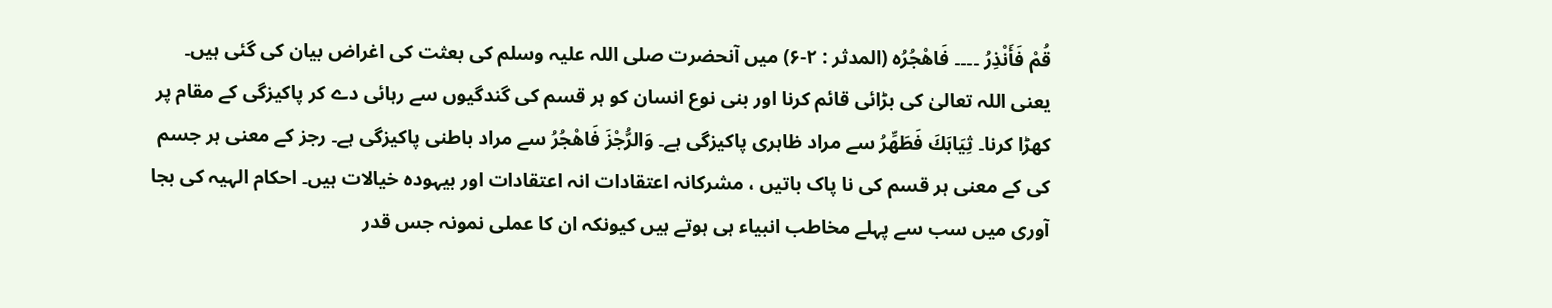قُمْ فَأَنْذِرُ ۔۔۔۔ فَاهْجُرُه (المدثر : ۲-۶) میں آنحضرت صلی اللہ علیہ وسلم کی بعثت کی اغراض بیان کی گئی ہیں۔ یعنی اللہ تعالیٰ کی بڑائی قائم کرنا اور بنی نوع انسان کو ہر قسم کی گندگیوں سے رہائی دے کر پاکیزگی کے مقام پر کھڑا کرنا۔ ثِيَابَكَ فَطَهِّرُ سے مراد ظاہری پاکیزگی ہے۔ وَالرُّجْزَ فَاهْجُرُ سے مراد باطنی پاکیزگی ہے۔ رجز کے معنی ہر جسم کی کے معنی ہر قسم کی نا پاک باتیں ، مشرکانہ اعتقادات انہ اعتقادات اور بیہودہ خیالات ہیں۔ احکام الہیہ کی بجا آوری میں سب سے پہلے مخاطب انبیاء ہی ہوتے ہیں کیونکہ ان کا عملی نمونہ جس قدر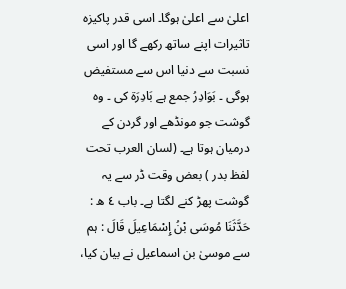اعلیٰ سے اعلیٰ ہوگا۔ اسی قدر پاکیزہ تاثیرات اپنے ساتھ رکھے گا اور اسی نسبت سے دنیا اس سے مستفیض ہوگی ۔ بَوَادِرُ جمع ہے بَادِرَة کی ۔ وہ گوشت جو مونڈھے اور گردن کے درمیان ہوتا ہے۔ (لسان العرب تحت لفظ بدر ) بعض وقت ڈر سے یہ گوشت پھڑ کنے لگتا ہے۔ باب ٤ ه : حَدَّثَنَا مُوسَى بْنُ إِسْمَاعِيلَ قَالَ : ہم سے موسیٰ بن اسماعیل نے بیان کیا،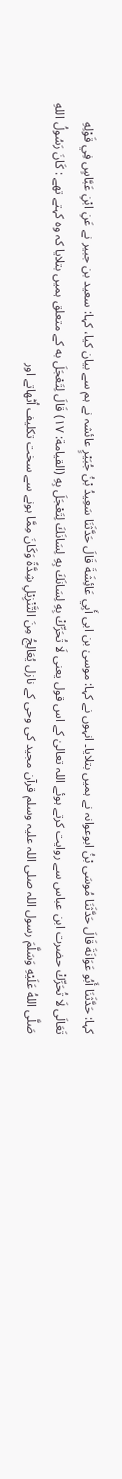کہا: حَدَّثَنَا أَبُو عَوَانَةَ قَالَ حَدَّثَنَا مُوسَى بْنُ ابوعوانہ نے ہمیں بتلایا۔ انہوں نے کہا: موسیٰ بن ابی أَبِي عَائِشَةَ قَالَ حَدَّثَنَا سَعِيدُ بْنُ جُبَيْرٍ عائشہ نے ہم سے بیان کیا، کہا: سعید بن جبیر نے عَنِ ابْنِ عَبَّاسٍ فِي قَوْلِهِ تَعَالَى لَا تُحَرِّكْ حضرت ابن عباس سے روایت کرتے ہوئے اللہ تعالیٰ کے اس قول یعنی لَا تُحَرِّكْ بِهِ لِسَانَكَ بِهِ لِسَانَكَ لِتَعْجَلَ بِهِ (القيامة: ١٧) قَالَ لِتَعْجَلَ به کے متعلق ہمیں بتلایا کہ وہ کہتے تھے : كَانَ رَسُولُ اللهِ صَلَّى اللهُ عَلَيْهِ وَسَلَّمَ رسول اللہ صلی اللہ علیہ وسلم قرآن مجید کی وحی کے نازل يُعَالِجُ مِنَ التَّنْزِيْلِ شِدَّةً وَكَانَ مِمَّا ہونے سے سخت تکلیف اُٹھاتے اور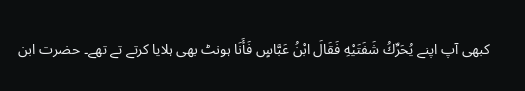کبھی آپ اپنے يُحَرِّكُ شَفَتَيْهِ فَقَالَ ابْنُ عَبَّاسٍ فَأَنَا ہونٹ بھی ہلایا کرتے تے تھے۔ حضرت ابن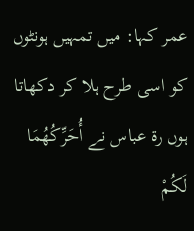عمر کہا: میں تمہیں ہونٹوں کو اسی طرح ہلا کر دکھاتا ہوں رة عباس نے أُحَرِّكُهُمَا لَكُمْ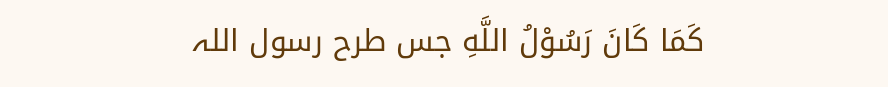كَمَا كَانَ رَسُوْلُ اللَّهِ جس طرح رسول اللہ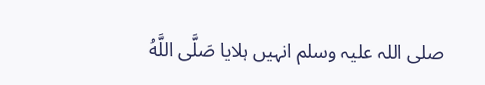صلی اللہ علیہ وسلم انہیں ہلایا صَلَّى اللَّهُ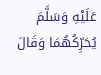عَلَيْهِ وَسَلَّمَ يُحَرِّكُهُمَا وَقَالَ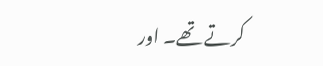کرتے تھے۔ اور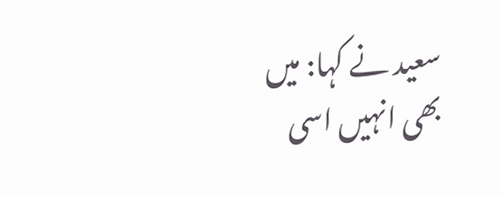سعید نے کہا: میں بھی انہیں اسی